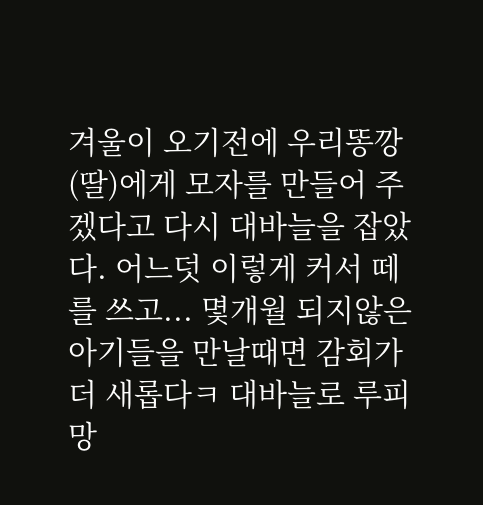겨울이 오기전에 우리똥깡(딸)에게 모자를 만들어 주겠다고 다시 대바늘을 잡았다. 어느덧 이렇게 커서 떼를 쓰고... 몇개월 되지않은 아기들을 만날때면 감회가 더 새롭다ㅋ 대바늘로 루피망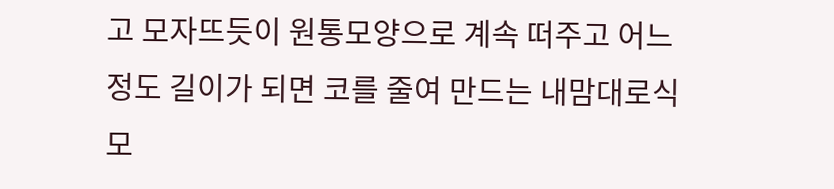고 모자뜨듯이 원통모양으로 계속 떠주고 어느정도 길이가 되면 코를 줄여 만드는 내맘대로식 모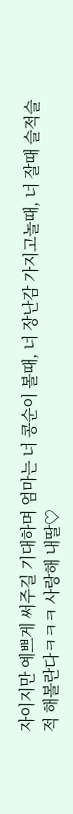자이지만 예쁘게 써주길 기대하며 엄마는 너 콩순이 볼때, 너 장난감 가지고놀때, 너 잘때 슬적슬적 해볼란다ㅋㅋㅋ 사랑해 내딸♡